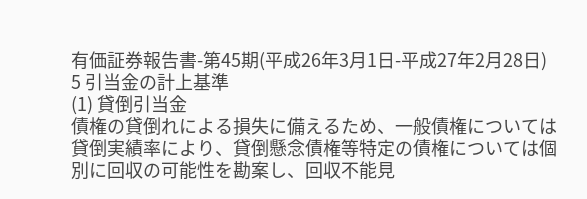有価証券報告書-第45期(平成26年3月1日-平成27年2月28日)
5 引当金の計上基準
(1) 貸倒引当金
債権の貸倒れによる損失に備えるため、一般債権については貸倒実績率により、貸倒懸念債権等特定の債権については個別に回収の可能性を勘案し、回収不能見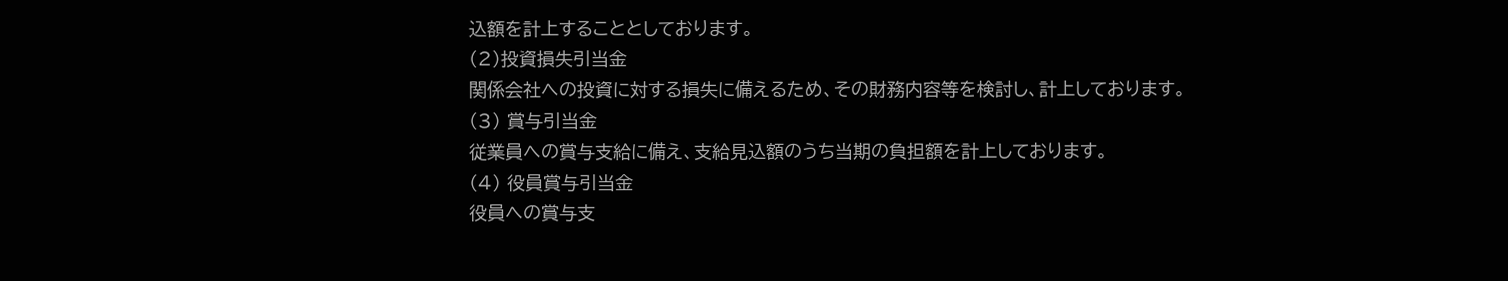込額を計上することとしております。
(2)投資損失引当金
関係会社への投資に対する損失に備えるため、その財務内容等を検討し、計上しております。
(3) 賞与引当金
従業員への賞与支給に備え、支給見込額のうち当期の負担額を計上しております。
(4) 役員賞与引当金
役員への賞与支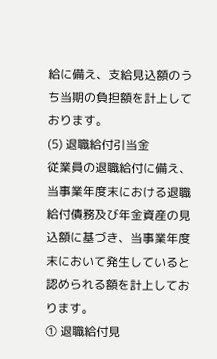給に備え、支給見込額のうち当期の負担額を計上しております。
(5) 退職給付引当金
従業員の退職給付に備え、当事業年度末における退職給付債務及び年金資産の見込額に基づき、当事業年度末において発生していると認められる額を計上しております。
① 退職給付見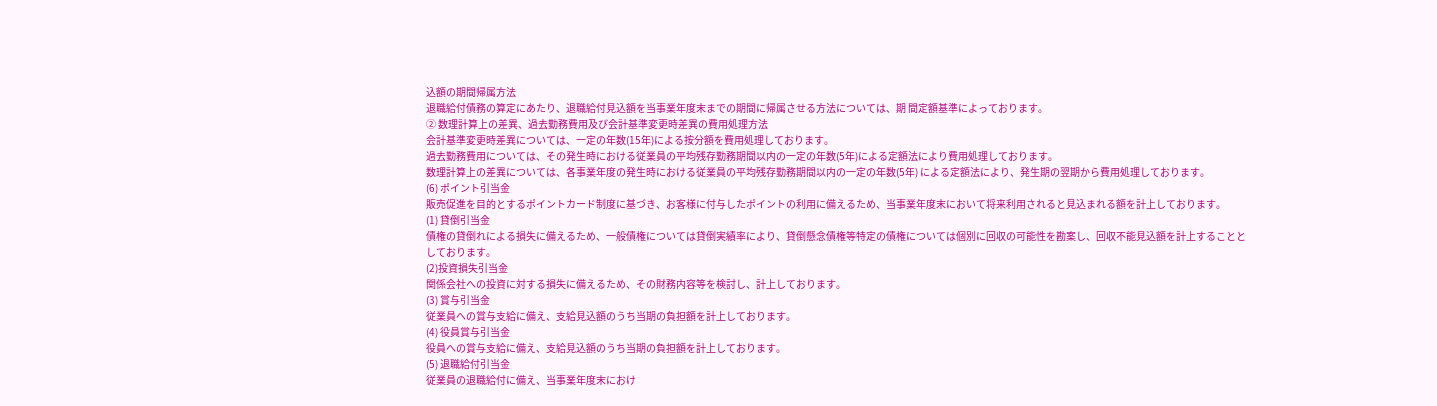込額の期間帰属方法
退職給付債務の算定にあたり、退職給付見込額を当事業年度末までの期間に帰属させる方法については、期 間定額基準によっております。
② 数理計算上の差異、過去勤務費用及び会計基準変更時差異の費用処理方法
会計基準変更時差異については、一定の年数(15年)による按分額を費用処理しております。
過去勤務費用については、その発生時における従業員の平均残存勤務期間以内の一定の年数(5年)による定額法により費用処理しております。
数理計算上の差異については、各事業年度の発生時における従業員の平均残存勤務期間以内の一定の年数(5年) による定額法により、発生期の翌期から費用処理しております。
(6) ポイント引当金
販売促進を目的とするポイントカード制度に基づき、お客様に付与したポイントの利用に備えるため、当事業年度末において将来利用されると見込まれる額を計上しております。
(1) 貸倒引当金
債権の貸倒れによる損失に備えるため、一般債権については貸倒実績率により、貸倒懸念債権等特定の債権については個別に回収の可能性を勘案し、回収不能見込額を計上することとしております。
(2)投資損失引当金
関係会社への投資に対する損失に備えるため、その財務内容等を検討し、計上しております。
(3) 賞与引当金
従業員への賞与支給に備え、支給見込額のうち当期の負担額を計上しております。
(4) 役員賞与引当金
役員への賞与支給に備え、支給見込額のうち当期の負担額を計上しております。
(5) 退職給付引当金
従業員の退職給付に備え、当事業年度末におけ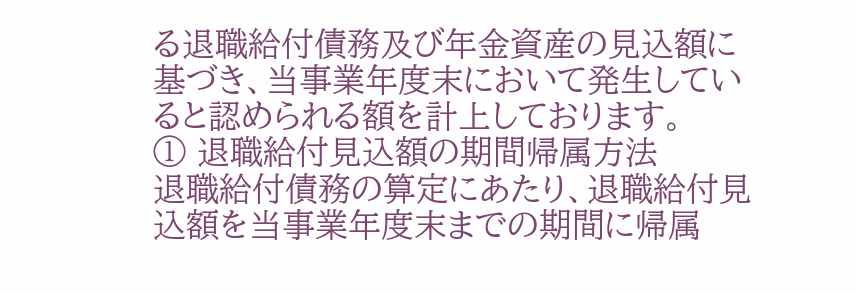る退職給付債務及び年金資産の見込額に基づき、当事業年度末において発生していると認められる額を計上しております。
① 退職給付見込額の期間帰属方法
退職給付債務の算定にあたり、退職給付見込額を当事業年度末までの期間に帰属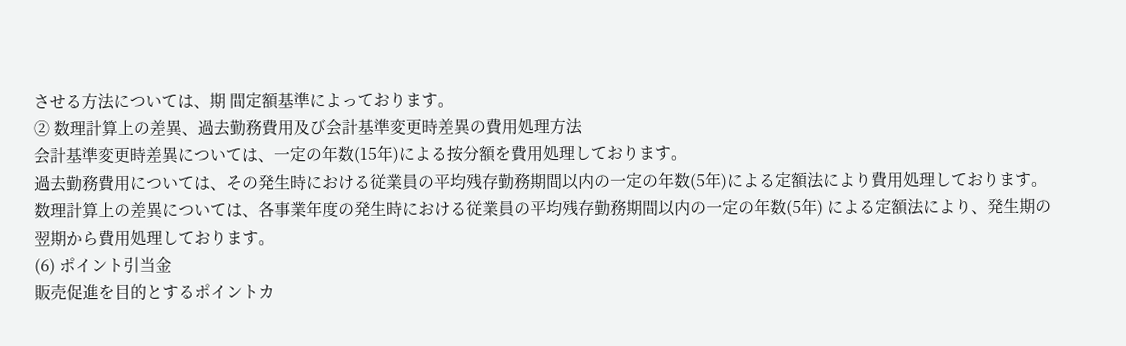させる方法については、期 間定額基準によっております。
② 数理計算上の差異、過去勤務費用及び会計基準変更時差異の費用処理方法
会計基準変更時差異については、一定の年数(15年)による按分額を費用処理しております。
過去勤務費用については、その発生時における従業員の平均残存勤務期間以内の一定の年数(5年)による定額法により費用処理しております。
数理計算上の差異については、各事業年度の発生時における従業員の平均残存勤務期間以内の一定の年数(5年) による定額法により、発生期の翌期から費用処理しております。
(6) ポイント引当金
販売促進を目的とするポイントカ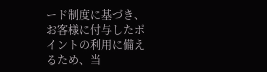ード制度に基づき、お客様に付与したポイントの利用に備えるため、当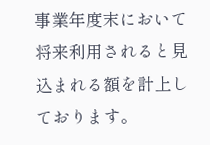事業年度末において将来利用されると見込まれる額を計上しております。